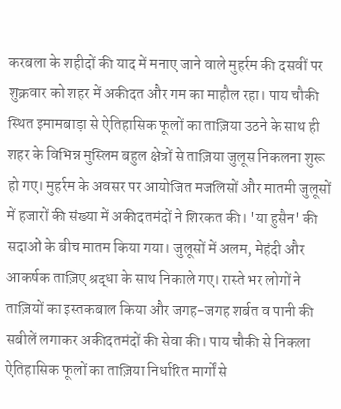करबला के शहीदों की याद में मनाए जाने वाले मुहर्रम की दसवीं पर शुक्रवार को शहर में अकीदत और गम का माहौल रहा। पाय चौकी स्थित इमामबाड़ा से ऐतिहासिक फूलों का ताज़िया उठने के साथ ही शहर के विभिन्न मुस्लिम बहुल क्षेत्रों से ताज़िया जुलूस निकलना शुरू हो गए। मुहर्रम के अवसर पर आयोजित मजलिसों और मातमी जुलूसों में हजारों की संख्या में अकीदतमंदों ने शिरकत की। 'या हुसैन' की सदाओं के बीच मातम किया गया। जुलूसों में अलम, मेहंदी और आकर्षक ताज़िए श्रद्धा के साथ निकाले गए। रास्ते भर लोगों ने ताज़ियों का इस्तकबाल किया और जगह-जगह शर्बत व पानी की सबीलें लगाकर अकीदतमंदों की सेवा की। पाय चौकी से निकला ऐतिहासिक फूलों का ताज़िया निर्धारित मार्गों से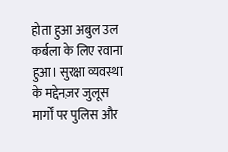होता हुआ अबुल उल कर्बला के लिए रवाना हुआ। सुरक्षा व्यवस्था के मद्देनज़र जुलूस मार्गों पर पुलिस और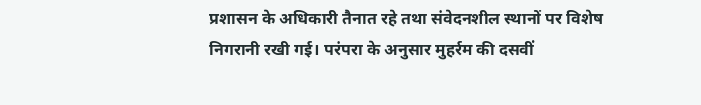प्रशासन के अधिकारी तैनात रहे तथा संवेदनशील स्थानों पर विशेष निगरानी रखी गई। परंपरा के अनुसार मुहर्रम की दसवीं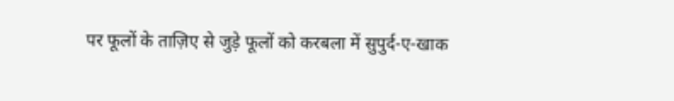पर फूलों के ताज़िए से जुड़े फूलों को करबला में सुपुर्द-ए-खाक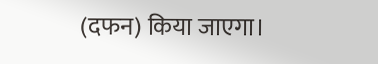(दफन) किया जाएगा।